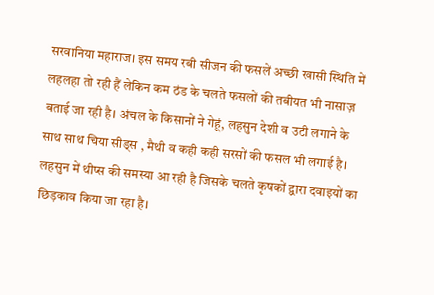सरवानिया महाराज। इस समय रबी सीजन की फसलें अच्छी खासी स्थिति में लहलहा तो रही हैं लेकिन कम ठंड के चलते फसलों की तबीयत भी नासाज़ बताई जा रही है। अंचल के किसानों ने गेहूं, लहसुन देशी व उटी लगाने के साथ साथ चिया सीड्स , मैथी व कही कही सरसों की फसल भी लगाई है। लहसुन में थीप्स की समस्या आ रही है जिसके चलते कृषकों द्वारा दवाइयों का छिड़काव किया जा रहा है।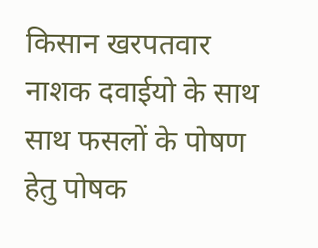किसान खरपतवार नाशक दवाईयो के साथ साथ फसलों के पोषण हेतु पोषक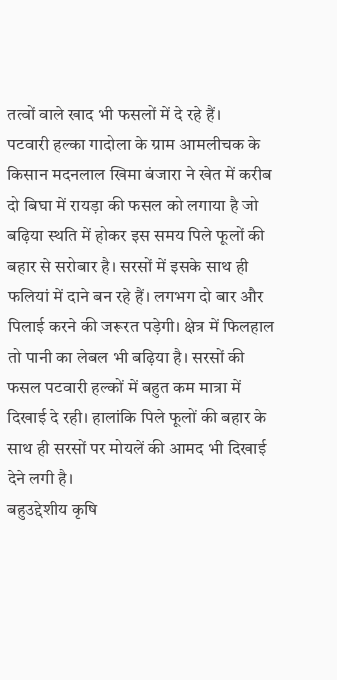तत्वों वाले खाद भी फसलों में दे रहे हैं।
पटवारी हल्का गादोला के ग्राम आमलीचक के किसान मदनलाल खिमा बंजारा ने खेत में करीब दो बिघा में रायड़ा की फसल को लगाया है जो बढ़िया स्थति में होकर इस समय पिले फूलों की बहार से सरोबार है। सरसों में इसके साथ ही फलियां में दाने बन रहे हैं। लगभग दो बार और पिलाई करने की जरूरत पड़ेगी। क्षेत्र में फिलहाल तो पानी का लेबल भी बढ़िया है। सरसों की फसल पटवारी हल्कों में बहुत कम मात्रा में दिखाई दे रही। हालांकि पिले फूलों की बहार के साथ ही सरसों पर मोयलें की आमद भी दिखाई देने लगी है।
बहुउद्देशीय कृषि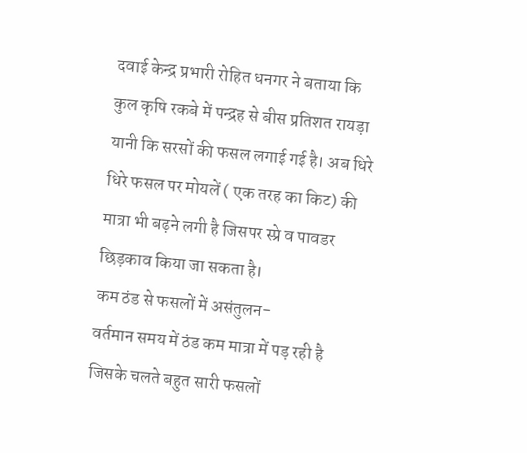दवाई केन्द्र प्रभारी रोहित धनगर ने बताया कि कुल कृषि रकबे में पन्द्रह से बीस प्रतिशत रायड़ा यानी कि सरसों की फसल लगाई गई है। अब धिरे धिरे फसल पर मोयलें ( एक तरह का किट) की मात्रा भी बढ़ने लगी है जिसपर स्प्रे व पावडर छिड़काव किया जा सकता है।
कम ठंड से फसलों में असंतुलन-
वर्तमान समय में ठंड कम मात्रा में पड़ रही है जिसके चलते बहुत सारी फसलों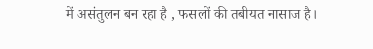में असंतुलन बन रहा है , फसलों की तबीयत नासाज है।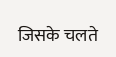जिसके चलते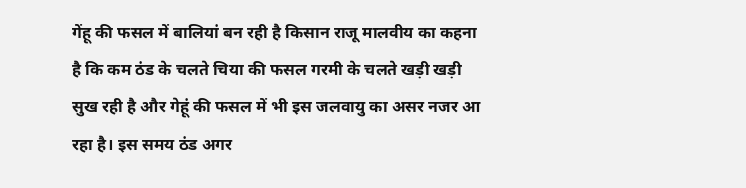गेंहू की फसल में बालियां बन रही है किसान राजू मालवीय का कहना है कि कम ठंड के चलते चिया की फसल गरमी के चलते खड़ी खड़ी सुख रही है और गेहूं की फसल में भी इस जलवायु का असर नजर आ रहा है। इस समय ठंड अगर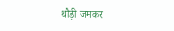थौड़ी जमकर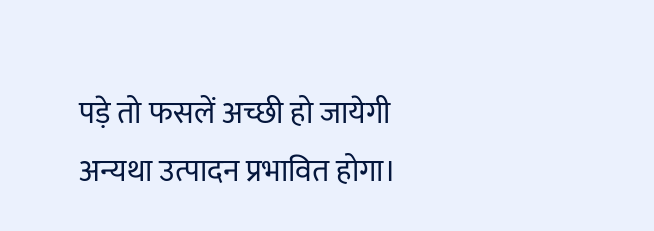पड़े तो फसलें अच्छी हो जायेगी अन्यथा उत्पादन प्रभावित होगा।